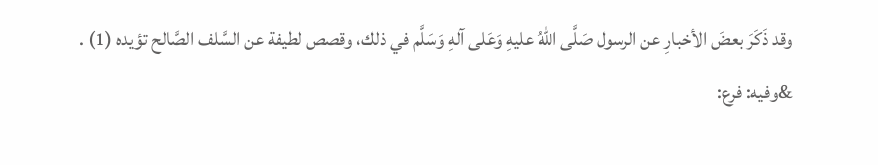وقد ذَكَرَ بعضَ الأخبارِ عن الرسول صَلَّى اللهُ عليهِ وَعَلى آلهِ وَسَلَّم في ذلك، وقصص لطيفة عن السَّلف الصَّالح تؤيده (1) .
&وفيه: فرع: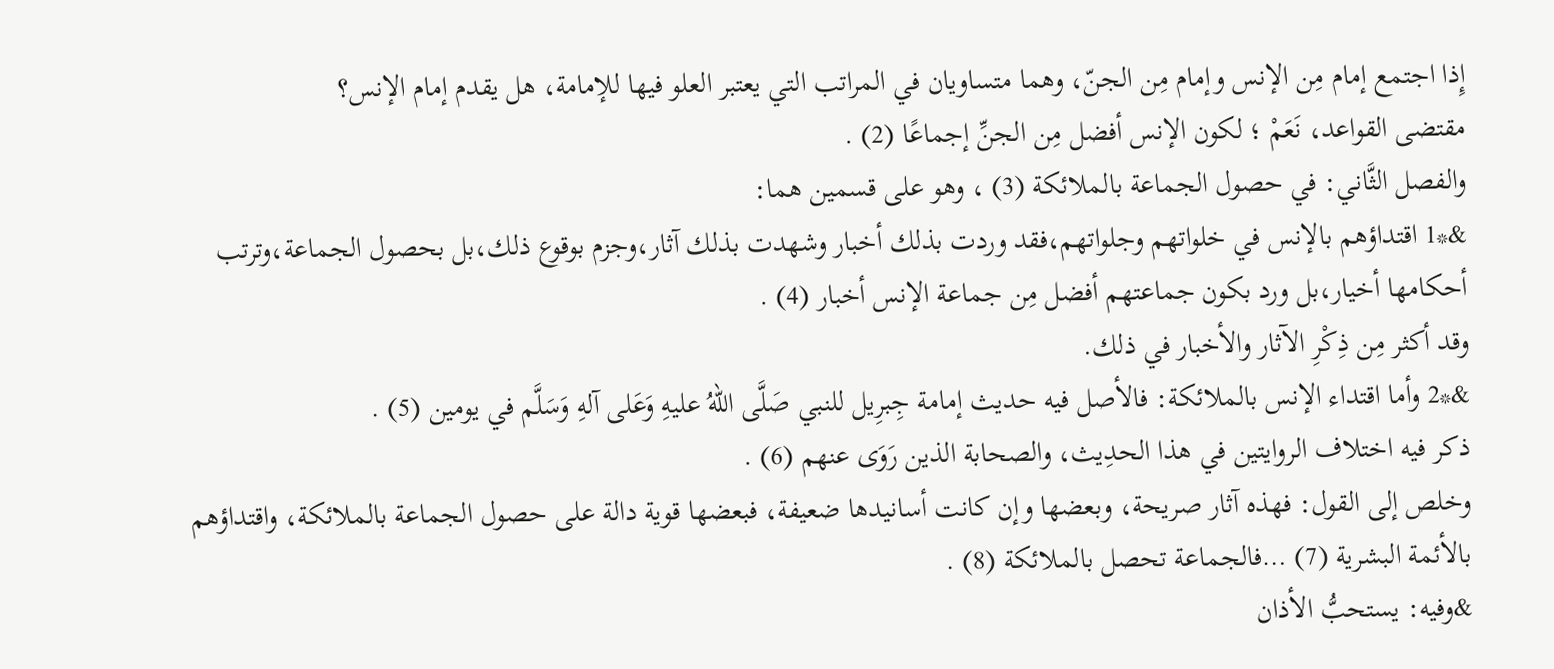إِذا اجتمع إمام مِن الإنس وإمام مِن الجنّ، وهما متساويان في المراتب التي يعتبر العلو فيها للإمامة، هل يقدم إمام الإنس؟
مقتضى القواعد، نَعَمْ ؛ لكون الإنس أفضل مِن الجنِّ إجماعًا (2) .
والفصل الثَّاني: في حصول الجماعة بالملائكة (3) ، وهو على قسمين هما:
&*1 اقتداؤهم بالإنس في خلواتهم وجلواتهم،فقد وردت بذلك أخبار وشهدت بذلك آثار،وجزم بوقوع ذلك،بل بحصول الجماعة،وترتب أحكامها أخيار،بل ورد بكون جماعتهم أفضل مِن جماعة الإنس أخبار (4) .
وقد أكثر مِن ذِكْرِ الآثار والأخبار في ذلك.
&*2 وأما اقتداء الإنس بالملائكة: فالأصل فيه حديث إمامة جِبرِيل للنبي صَلَّى اللهُ عليهِ وَعَلى آلهِ وَسَلَّم في يومين (5) .
ذكر فيه اختلاف الروايتين في هذا الحدِيث، والصحابة الذين رَوَى عنهم (6) .
وخلص إلى القول: فهذه آثار صريحة، وبعضها وإن كانت أسانيدها ضعيفة، فبعضها قوية دالة على حصول الجماعة بالملائكة، واقتداؤهم بالأئمة البشرية (7) …فالجماعة تحصل بالملائكة (8) .
&وفيه: يستحبُّ الأذان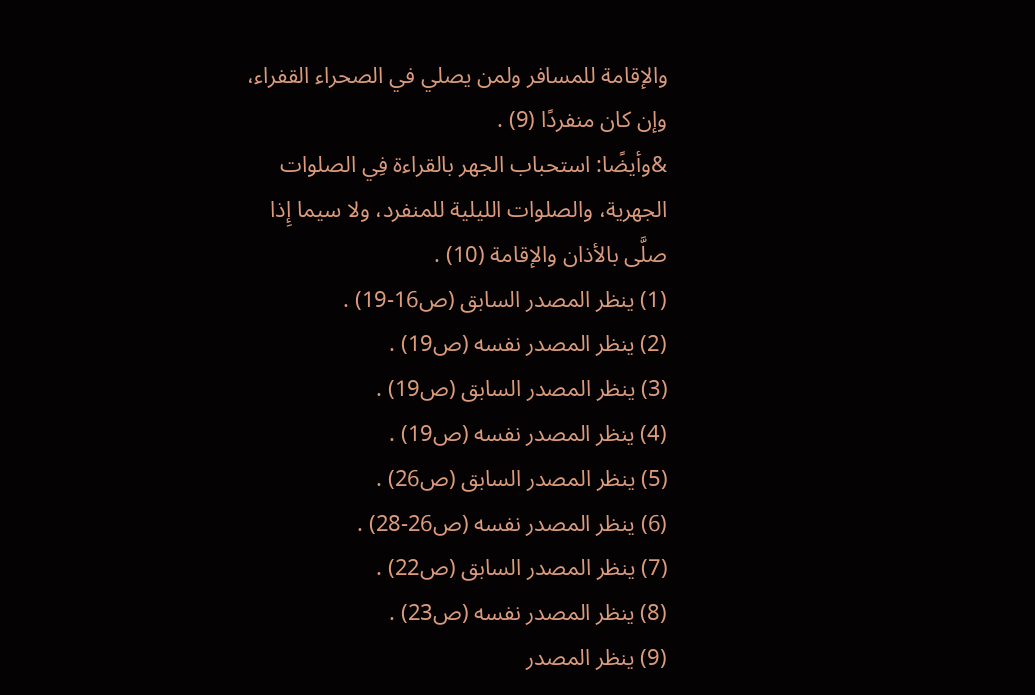والإقامة للمسافر ولمن يصلي في الصحراء القفراء، وإن كان منفردًا (9) .
&وأيضًا: استحباب الجهر بالقراءة فِي الصلوات الجهرية، والصلوات الليلية للمنفرد، ولا سيما إِذا صلَّى بالأذان والإقامة (10) .
(1) ينظر المصدر السابق (ص16-19) .
(2) ينظر المصدر نفسه (ص19) .
(3) ينظر المصدر السابق (ص19) .
(4) ينظر المصدر نفسه (ص19) .
(5) ينظر المصدر السابق (ص26) .
(6) ينظر المصدر نفسه (ص26-28) .
(7) ينظر المصدر السابق (ص22) .
(8) ينظر المصدر نفسه (ص23) .
(9) ينظر المصدر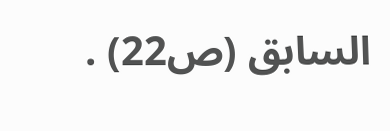السابق (ص22) .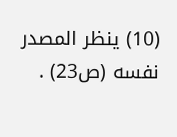(10) ينظر المصدر نفسه (ص23) .